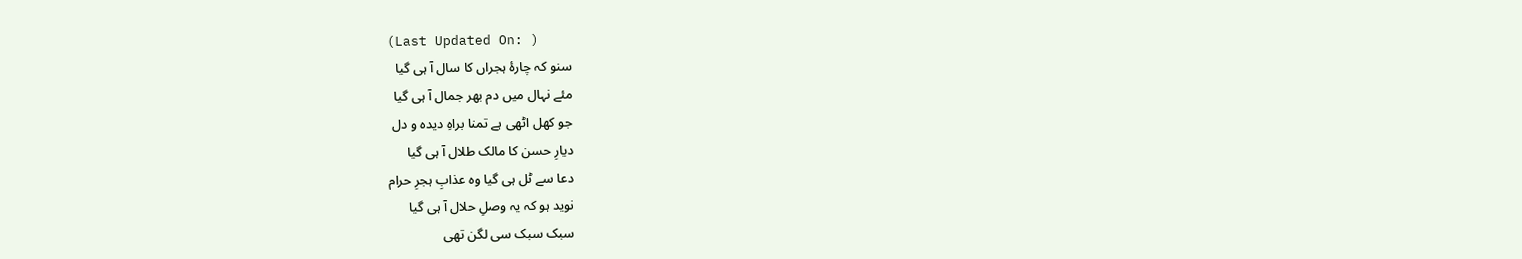(Last Updated On: )
سنو کہ چارۂ ہجراں کا سال آ ہی گیا
مئے نہال میں دم بھر جمال آ ہی گیا
جو کھل اٹھی ہے تمنا براہِ دیدہ و دل
دیارِ حسن کا مالک طلال آ ہی گیا
دعا سے ٹل ہی گیا وہ عذابِ ہجرِ حرام
نوید ہو کہ یہ وصلِ حلال آ ہی گیا
سبک سبک سی لگن تھی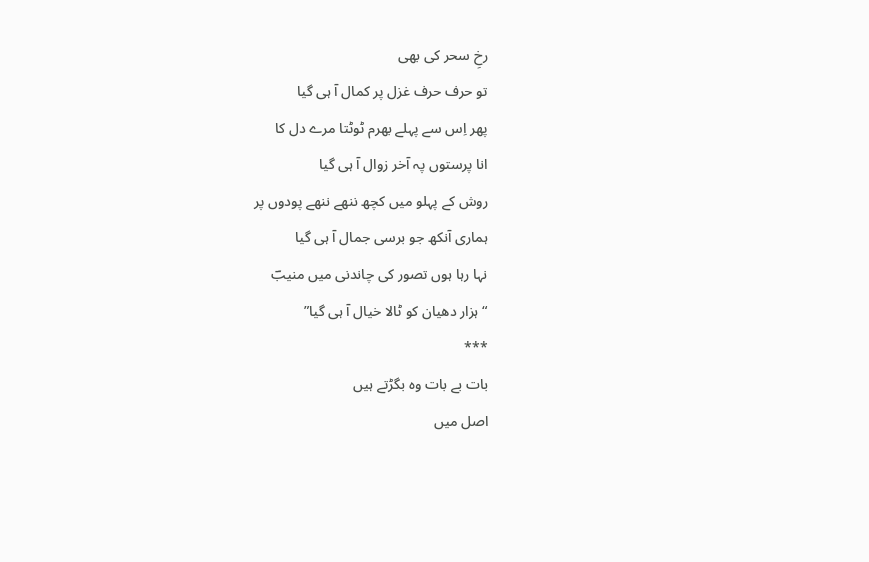رخِ سحر کی بھی
تو حرف حرف غزل پر کمال آ ہی گیا
پھر اِس سے پہلے بھرم ٹوٹتا مرے دل کا
انا پرستوں پہ آخر زوال آ ہی گیا
روش کے پہلو میں کچھ ننھے ننھے پودوں پر
ہماری آنکھ جو برسی جمال آ ہی گیا
نہا رہا ہوں تصور کی چاندنی میں منیبؔ
“ہزار دھیان کو ٹالا خیال آ ہی گیا”
***
بات بے بات وہ بگڑتے ہیں
اصل میں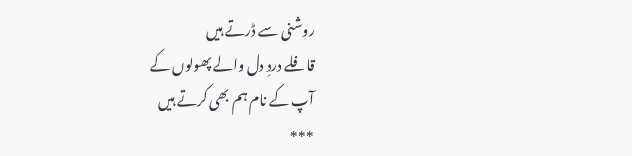روشنی سے ڈرتے ہیں
قافلے دردِ دل والے پھولوں کے
آپ کے نام ہم بھی کرتے ہیں
***